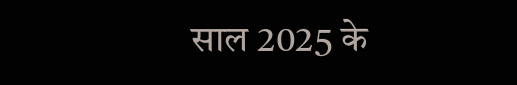साल 2025 के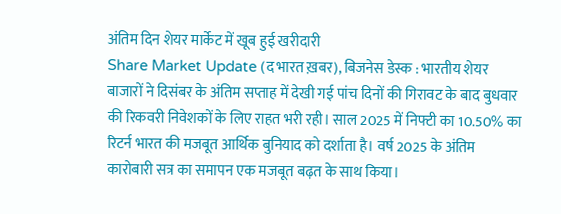अंतिम दिन शेयर मार्केट में खूब हुई खरीदारी
Share Market Update (द भारत ख़बर), बिजनेस डेस्क : भारतीय शेयर बाजारों ने दिसंबर के अंतिम सप्ताह में देखी गई पांच दिनों की गिरावट के बाद बुधवार की रिकवरी निवेशकों के लिए राहत भरी रही। साल 2025 में निफ्टी का 10.50% का रिटर्न भारत की मजबूत आर्थिक बुनियाद को दर्शाता है। वर्ष 2025 के अंतिम कारोबारी सत्र का समापन एक मजबूत बढ़त के साथ किया।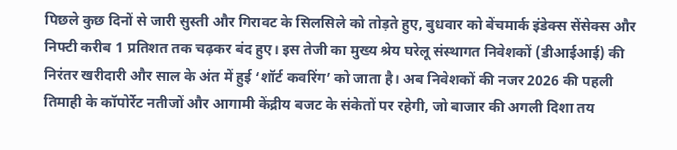पिछले कुछ दिनों से जारी सुस्ती और गिरावट के सिलसिले को तोड़ते हुए, बुधवार को बेंचमार्क इंडेक्स सेंसेक्स और निफ्टी करीब 1 प्रतिशत तक चढ़कर बंद हुए। इस तेजी का मुख्य श्रेय घरेलू संस्थागत निवेशकों (डीआईआई) की निरंतर खरीदारी और साल के अंत में हुई ‘शॉर्ट कवरिंग’ को जाता है। अब निवेशकों की नजर 2026 की पहली तिमाही के कॉपोर्रेट नतीजों और आगामी केंद्रीय बजट के संकेतों पर रहेगी, जो बाजार की अगली दिशा तय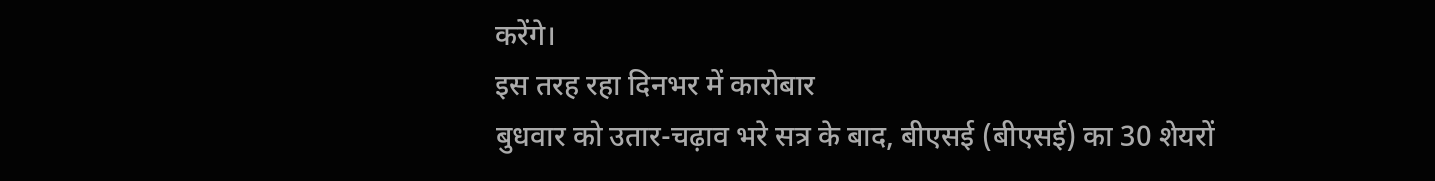करेंगे।
इस तरह रहा दिनभर में कारोबार
बुधवार को उतार-चढ़ाव भरे सत्र के बाद, बीएसई (बीएसई) का 30 शेयरों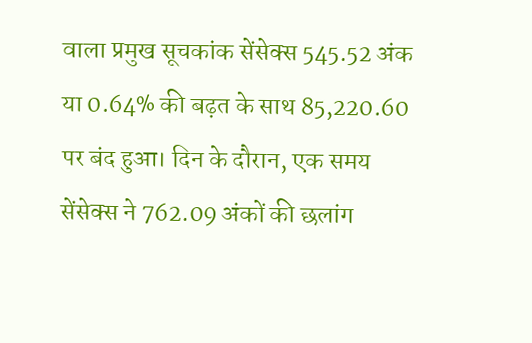वाला प्रमुख सूचकांक सेंसेक्स 545.52 अंक या 0.64% की बढ़त के साथ 85,220.60 पर बंद हुआ। दिन के दौरान, एक समय सेंसेक्स ने 762.09 अंकों की छलांग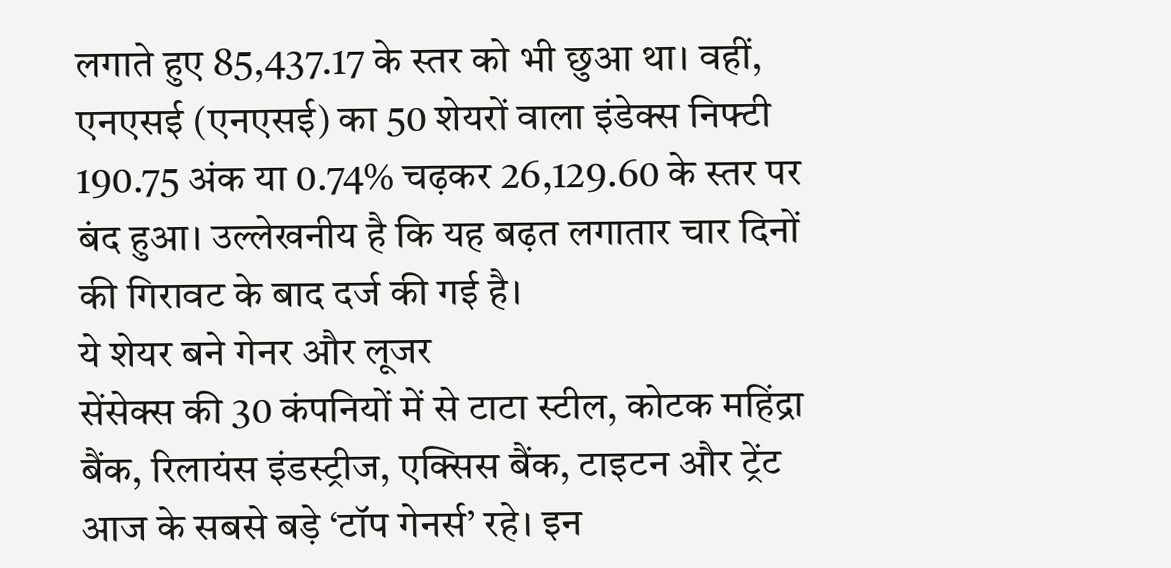लगाते हुए 85,437.17 के स्तर को भी छुआ था। वहीं, एनएसई (एनएसई) का 50 शेयरों वाला इंडेक्स निफ्टी 190.75 अंक या 0.74% चढ़कर 26,129.60 के स्तर पर बंद हुआ। उल्लेखनीय है कि यह बढ़त लगातार चार दिनों की गिरावट के बाद दर्ज की गई है।
ये शेयर बने गेनर और लूजर
सेंसेक्स की 30 कंपनियों में से टाटा स्टील, कोटक महिंद्रा बैंक, रिलायंस इंडस्ट्रीज, एक्सिस बैंक, टाइटन और ट्रेंट आज के सबसे बड़े ‘टॉप गेनर्स’ रहे। इन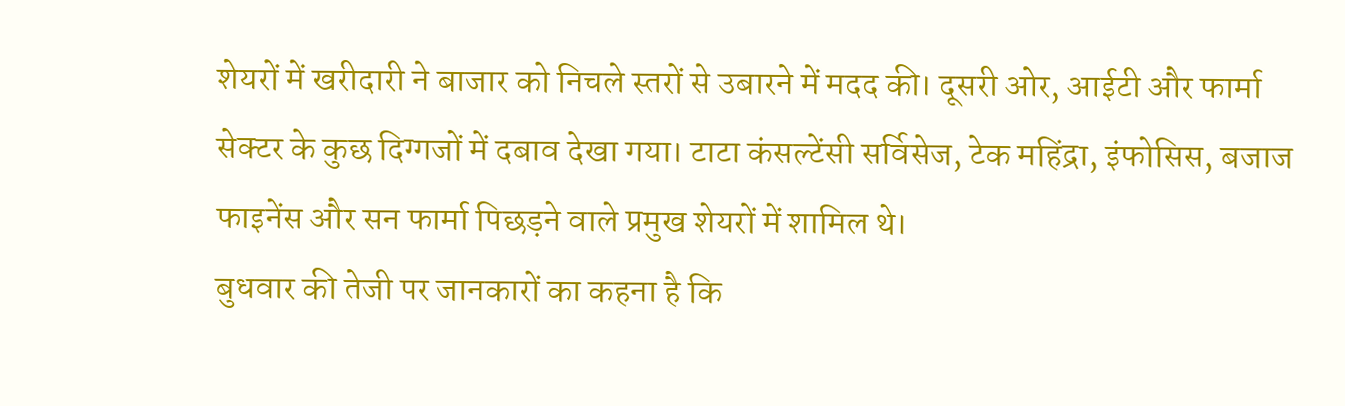शेयरों में खरीदारी ने बाजार को निचले स्तरों से उबारने में मदद की। दूसरी ओर, आईटी और फार्मा सेक्टर के कुछ दिग्गजों में दबाव देखा गया। टाटा कंसल्टेंसी सर्विसेज, टेक महिंद्रा, इंफोसिस, बजाज फाइनेंस और सन फार्मा पिछड़ने वाले प्रमुख शेयरों में शामिल थे।
बुधवार की तेजी पर जानकारों का कहना है कि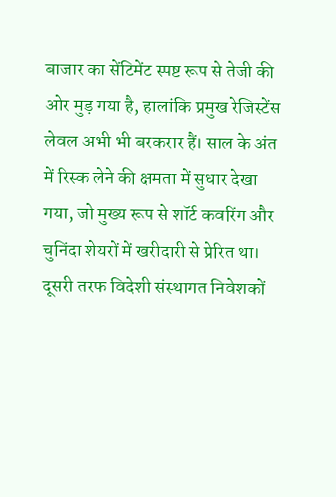बाजार का सेंटिमेंट स्पष्ट रूप से तेजी की ओर मुड़ गया है, हालांकि प्रमुख रेजिस्टेंस लेवल अभी भी बरकरार हैं। साल के अंत में रिस्क लेने की क्षमता में सुधार देखा गया, जो मुख्य रूप से शॉर्ट कवरिंग और चुनिंदा शेयरों में खरीदारी से प्रेरित था। दूसरी तरफ विदेशी संस्थागत निवेशकों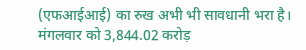(एफआईआई) का रुख अभी भी सावधानी भरा है। मंगलवार को 3,844.02 करोड़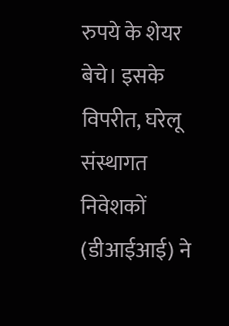रुपये के शेयर बेचे। इसके विपरीत, घरेलू संस्थागत निवेशकों (डीआईआई) ने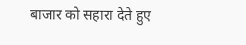बाजार को सहारा देते हुए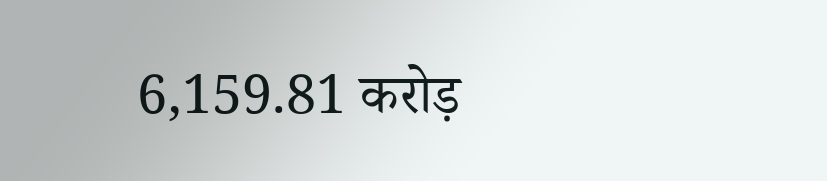6,159.81 करोड़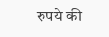रुपये की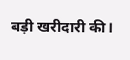बड़ी खरीदारी की।